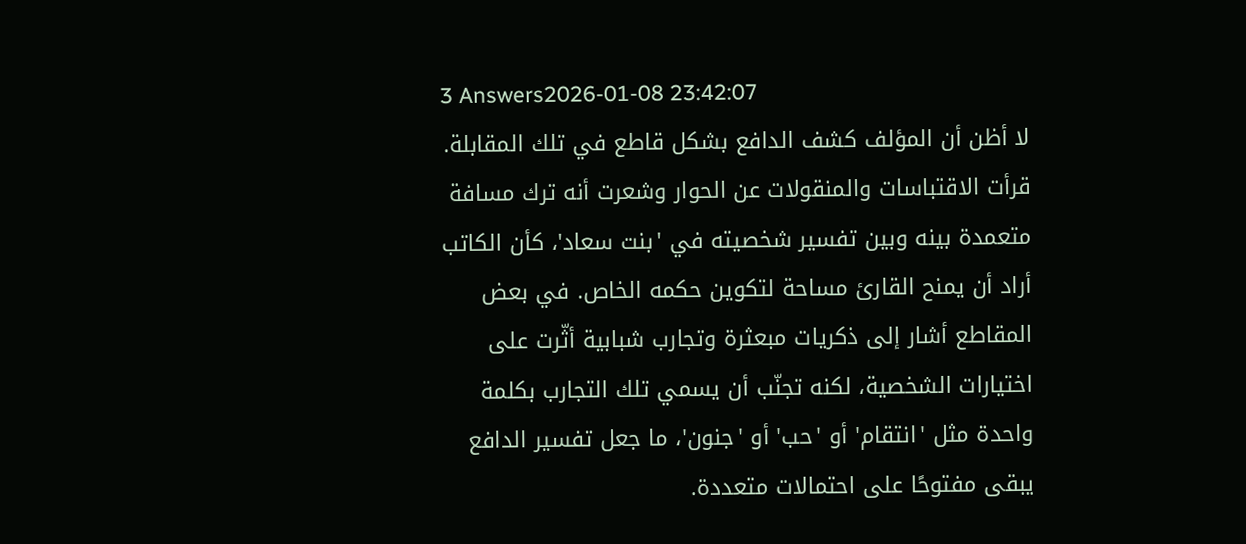3 Answers2026-01-08 23:42:07
لا أظن أن المؤلف كشف الدافع بشكل قاطع في تلك المقابلة. قرأت الاقتباسات والمنقولات عن الحوار وشعرت أنه ترك مسافة متعمدة بينه وبين تفسير شخصيته في 'بنت سعاد'، كأن الكاتب أراد أن يمنح القارئ مساحة لتكوين حكمه الخاص. في بعض المقاطع أشار إلى ذكريات مبعثرة وتجارب شبابية أثّرت على اختيارات الشخصية، لكنه تجنّب أن يسمي تلك التجارب بكلمة واحدة مثل 'انتقام' أو 'حب' أو 'جنون'، ما جعل تفسير الدافع يبقى مفتوحًا على احتمالات متعددة.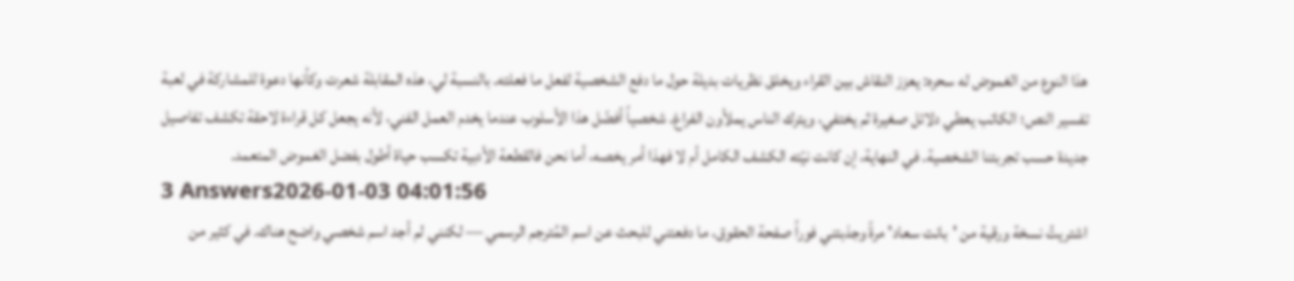هذا النوع من الغموض له سحره: يعزز النقاش بين القراء ويخلق نظريات بديلة حول ما دفع الشخصية لفعل ما فعلته. بالنسبة لي، هذه المقابلة شعرت وكأنها دعوة للمشاركة في لعبة تفسير النص؛ الكاتب يعطي دلائل صغيرة ثم يختفي، ويترك الناس يملأون الفراغ. شخصياً أفضّل هذا الأسلوب عندما يخدم العمل الفني، لأنه يجعل كل قراءة لاحقة تكشف تفاصيل جديدة حسب تجربتنا الشخصية. في النهاية، إن كانت نيّته الكشف الكامل أم لا فهذا أمر يخصه، أما نحن فالقطعة الأدبية تكسب حياة أطول بفضل الغموض المتعمد.
3 Answers2026-01-03 04:01:56
اشتريتُ نسخة ورقية من 'بانت سعاد' مرةً وجذبتني فوراً صفحة الحقوق، ما دفعتني للبحث عن اسم المُترجم الرسمي — لكنني لم أجد اسم شخصي واضح هناك. في كثير من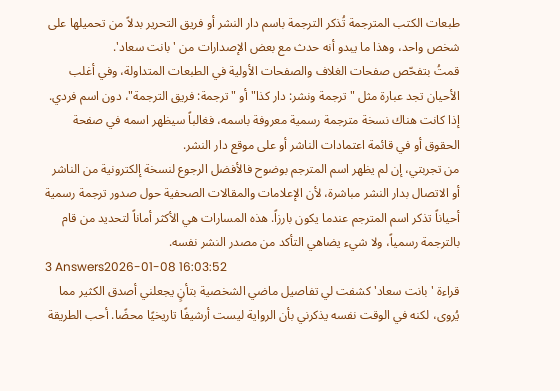طبعات الكتب المترجمة تُذكر الترجمة باسم دار النشر أو فريق التحرير بدلاً من تحميلها على شخص واحد، وهذا ما يبدو أنه حدث مع بعض الإصدارات من 'بانت سعاد'.
قمتُ بتفحّص صفحات الغلاف والصفحات الأولية في الطبعات المتداولة، وفي أغلب الأحيان تجد عبارة مثل "ترجمة ونشر: دار كذا" أو "ترجمة: فريق الترجمة"، دون اسم فردي. إذا كانت هناك نسخة مترجمة رسمية معروفة باسمه، فغالباً سيظهر اسمه في صفحة الحقوق أو في قائمة اعتمادات الناشر أو على موقع دار النشر.
من تجربتي، إن لم يظهر اسم المترجم بوضوح فالأفضل الرجوع لنسخة إلكترونية من الناشر أو الاتصال بدار النشر مباشرة، لأن الإعلامات والمقالات الصحفية حول صدور ترجمة رسمية أحياناً تذكر اسم المترجم عندما يكون بارزاً. هذه المسارات هي الأكثر أماناً لتحديد من قام بالترجمة رسمياً، ولا شيء يضاهي التأكد من مصدر النشر نفسه.
3 Answers2026-01-08 16:03:52
قراءة 'بانت سعاد' كشفت لي تفاصيل ماضي الشخصية بتأنٍ يجعلني أصدق الكثير مما يُروى، لكنه في الوقت نفسه يذكرني بأن الرواية ليست أرشيفًا تاريخيًا محضًا. أحب الطريقة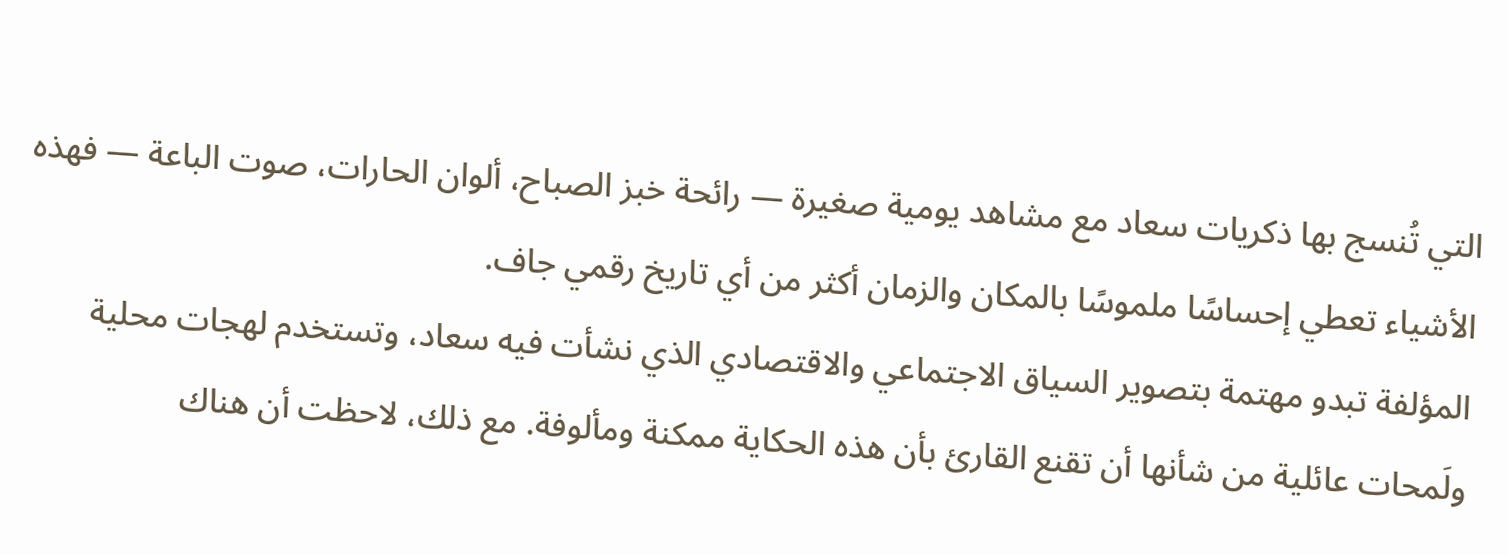التي تُنسج بها ذكريات سعاد مع مشاهد يومية صغيرة — رائحة خبز الصباح، ألوان الحارات، صوت الباعة — فهذه الأشياء تعطي إحساسًا ملموسًا بالمكان والزمان أكثر من أي تاريخ رقمي جاف.
المؤلفة تبدو مهتمة بتصوير السياق الاجتماعي والاقتصادي الذي نشأت فيه سعاد، وتستخدم لهجات محلية ولَمحات عائلية من شأنها أن تقنع القارئ بأن هذه الحكاية ممكنة ومألوفة. مع ذلك، لاحظت أن هناك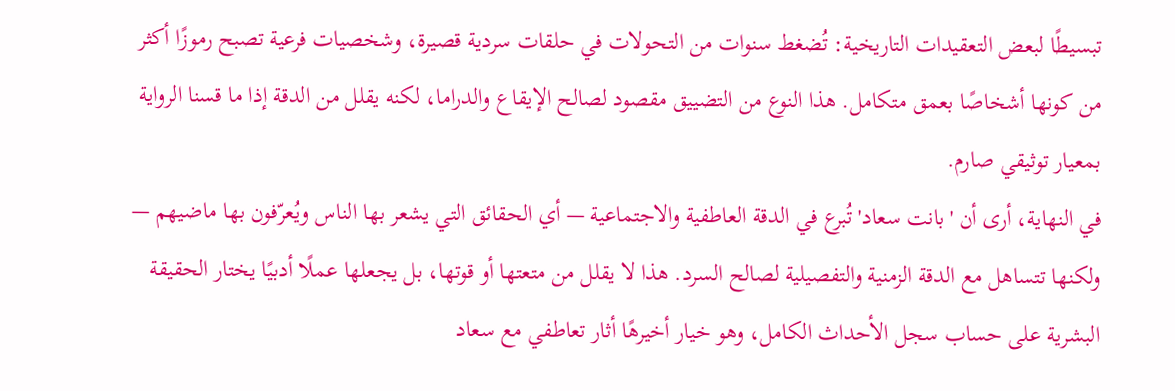تبسيطًا لبعض التعقيدات التاريخية: تُضغط سنوات من التحولات في حلقات سردية قصيرة، وشخصيات فرعية تصبح رموزًا أكثر من كونها أشخاصًا بعمق متكامل. هذا النوع من التضييق مقصود لصالح الإيقاع والدراما، لكنه يقلل من الدقة إذا ما قسنا الرواية بمعيار توثيقي صارم.
في النهاية، أرى أن 'بانت سعاد' تُبرع في الدقة العاطفية والاجتماعية — أي الحقائق التي يشعر بها الناس ويُعرّفون بها ماضيهم — ولكنها تتساهل مع الدقة الزمنية والتفصيلية لصالح السرد. هذا لا يقلل من متعتها أو قوتها، بل يجعلها عملًا أدبيًا يختار الحقيقة البشرية على حساب سجل الأحداث الكامل، وهو خيار أخيرهًا أثار تعاطفي مع سعاد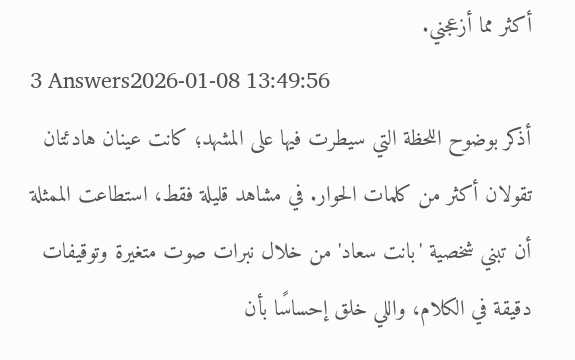أكثر مما أزعجني.
3 Answers2026-01-08 13:49:56
أذكر بوضوح اللحظة التي سيطرت فيها على المشهد؛ كانت عينان هادئتان تقولان أكثر من كلمات الحوار. في مشاهد قليلة فقط، استطاعت الممثلة أن تبني شخصية 'بانت سعاد' من خلال نبرات صوت متغيرة وتوقيفات دقيقة في الكلام، واللي خلق إحساسًا بأن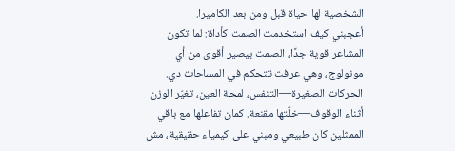الشخصية لها حياة قبل ومن بعد الكاميرا.
أعجبني كيف استخدمت الصمت كأداة: لما تكون المشاعر قوية جدًا، الصمت بيصير أقوى من أي مونولوج، وهي عرفت تتحكم في المساحات دي. الحركات الصغيرة—التنفس، لمحة العين، تغيّر الوزن أثناء الوقوف—خلّتها مقنعة. كمان تفاعلها مع باقي الممثلين كان طبيعي ومبني على كيمياء حقيقية، مش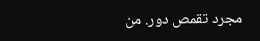مجرد تقمص دور. من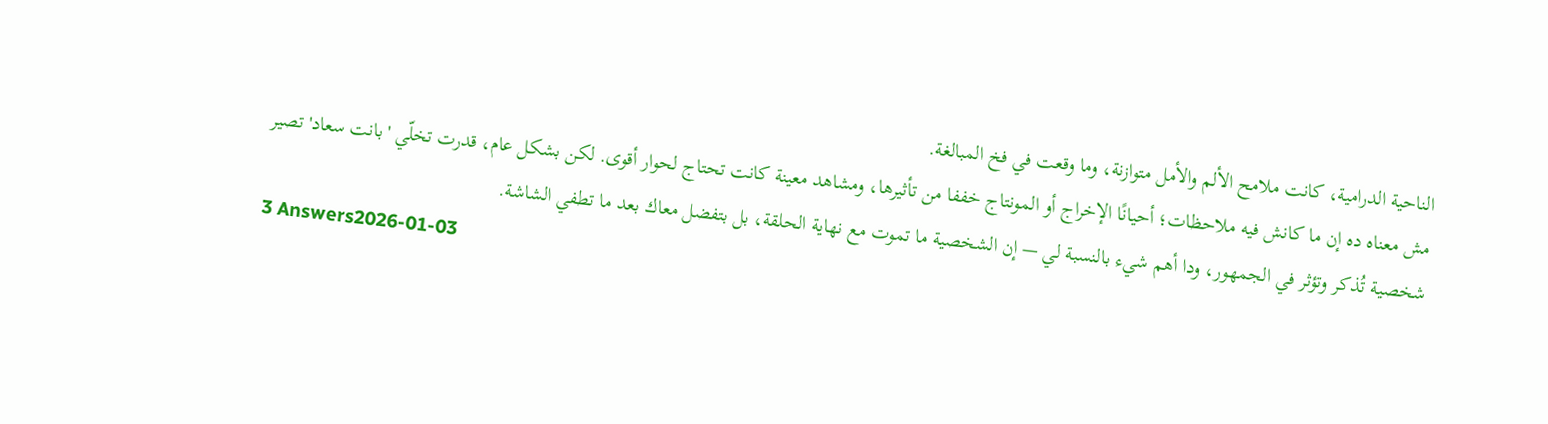الناحية الدرامية، كانت ملامح الألم والأمل متوازنة، وما وقعت في فخ المبالغة.
مش معناه ده إن ما كانش فيه ملاحظات؛ أحيانًا الإخراج أو المونتاج خففا من تأثيرها، ومشاهد معينة كانت تحتاج لحوار أقوى. لكن بشكل عام، قدرت تخلّي 'بانت سعاد' تصير شخصية تُذكر وتؤثر في الجمهور، ودا أهم شيء بالنسبة لي — إن الشخصية ما تموت مع نهاية الحلقة، بل بتفضل معاك بعد ما تطفي الشاشة.
3 Answers2026-01-03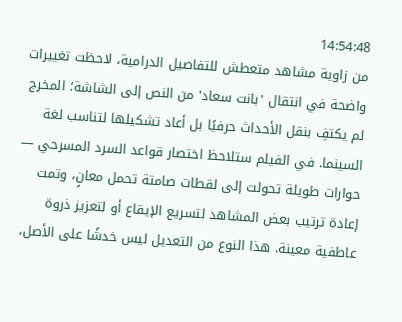14:54:48
من زاوية مشاهد متعطش للتفاصيل الدرامية، لاحظت تغييرات واضحة في انتقال 'بانت سعاد' من النص إلى الشاشة؛ المخرج لم يكتفِ بنقل الأحداث حرفيًا بل أعاد تشكيلها لتناسب لغة السينما. في الفيلم ستلاحظ اختصار قواعد السرد المسرحي — حوارات طويلة تحولت إلى لقطات صامتة تحمل معانٍ، وتمت إعادة ترتيب بعض المشاهد لتسريع الإيقاع أو لتعزيز ذروة عاطفية معينة. هذا النوع من التعديل ليس خدشًا على الأصل،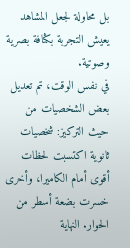بل محاولة لجعل المشاهد يعيش التجربة بكثافة بصرية وصوتية.
في نفس الوقت، تم تعديل بعض الشخصيات من حيث التركيز: شخصيات ثانوية اكتسبت لحظات أقوى أمام الكاميرا، وأخرى خسرت بضعة أسطر من الحوار. النهاية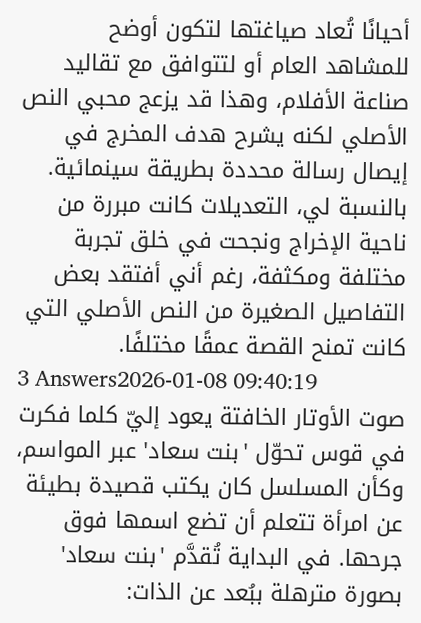أحيانًا تُعاد صياغتها لتكون أوضح للمشاهد العام أو لتتوافق مع تقاليد صناعة الأفلام، وهذا قد يزعج محبي النص الأصلي لكنه يشرح هدف المخرج في إيصال رسالة محددة بطريقة سينمائية. بالنسبة لي، التعديلات كانت مبررة من ناحية الإخراج ونجحت في خلق تجربة مختلفة ومكثفة، رغم أني أفتقد بعض التفاصيل الصغيرة من النص الأصلي التي كانت تمنح القصة عمقًا مختلفًا.
3 Answers2026-01-08 09:40:19
صوت الأوتار الخافتة يعود إليّ كلما فكرت في قوس تحوّل 'بنت سعاد' عبر المواسم، وكأن المسلسل كان يكتب قصيدة بطيئة عن امرأة تتعلم أن تضع اسمها فوق جرحها. في البداية تُقدَّم 'بنت سعاد' بصورة مترهلة ببُعد عن الذات: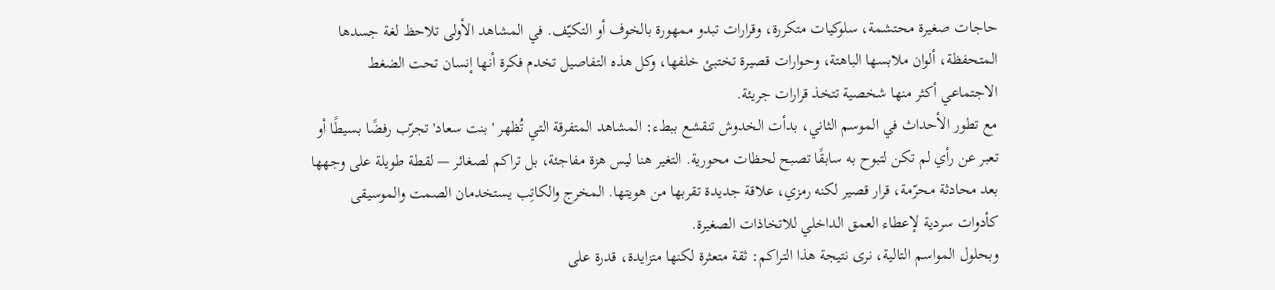حاجات صغيرة محتشمة، سلوكيات متكررة، وقرارات تبدو ممهورة بالخوف أو التكيّف. في المشاهد الأولى تلاحظ لغة جسدها المتحفظة، ألوان ملابسها الباهتة، وحوارات قصيرة تختبئ خلفها، وكل هذه التفاصيل تخدم فكرة أنها إنسان تحت الضغط الاجتماعي أكثر منها شخصية تتخذ قرارات جريئة.
مع تطور الأحداث في الموسم الثاني، بدأت الخدوش تنقشع ببطء: المشاهد المتفرقة التي تُظهر 'بنت سعاد' تجرّب رفضًا بسيطًا أو تعبر عن رأي لم تكن لتبوح به سابقًا تصبح لحظات محورية. التغير هنا ليس هزة مفاجئة، بل تراكم لصغائر — لقطة طويلة على وجهها بعد محادثة محرّمة، قرار قصير لكنه رمزي، علاقة جديدة تقربها من هويتها. المخرج والكاتِب يستخدمان الصمت والموسيقى كأدوات سردية لإعطاء العمق الداخلي للاتخاذات الصغيرة.
وبحلول المواسم التالية، نرى نتيجة هذا التراكم: ثقة متعثرة لكنها متزايدة، قدرة على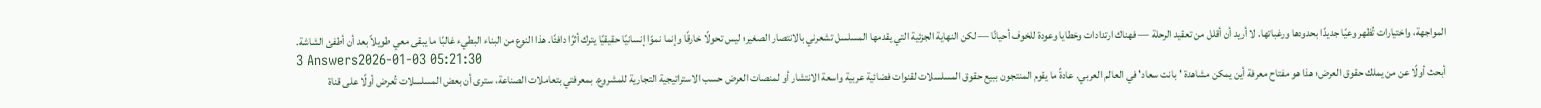المواجهة، واختيارات تُظهر وعيًا جديدًا بحدودها ورغباتها. لا أريد أن أقلل من تعقيد الرحلة — فهناك ارتدادات وخطايا وعودة للخوف أحيانًا — لكن النهاية الجزئية التي يقدمها المسلسل تشعرني بالانتصار الصغير؛ ليس تحولًا خارقًا وإنما نموًا إنسانيًا حقيقيًا يترك أثرًا دافئًا. هذا النوع من البناء البطيء غالبًا ما يبقى معي طويلاً بعد أن أطفئ الشاشة.
3 Answers2026-01-03 05:21:30
أبحث أولًا عن من يملك حقوق العرض؛ هذا هو مفتاح معرفة أين يمكن مشاهدة 'بانت سعاد' في العالم العربي. عادةً ما يقوم المنتجون ببيع حقوق المسلسلات لقنوات فضائية عربية واسعة الانتشار أو لمنصات العرض حسب الاستراتيجية التجارية للمشروع. بمعرفتي بتعاملات الصناعة، سترى أن بعض المسلسلات تُعرض أولًا على قناة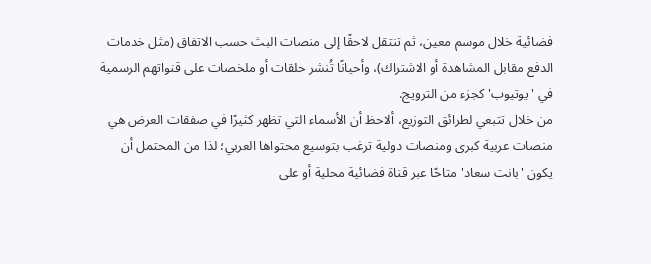فضائية خلال موسم معين، ثم تنتقل لاحقًا إلى منصات البث حسب الاتفاق (مثل خدمات الدفع مقابل المشاهدة أو الاشتراك)، وأحيانًا تُنشر حلقات أو ملخصات على قنواتهم الرسمية في 'يوتيوب' كجزء من الترويج.
من خلال تتبعي لطرائق التوزيع، ألاحظ أن الأسماء التي تظهر كثيرًا في صفقات العرض هي منصات عربية كبرى ومنصات دولية ترغب بتوسيع محتواها العربي؛ لذا من المحتمل أن يكون 'بانت سعاد' متاحًا عبر قناة فضائية محلية أو على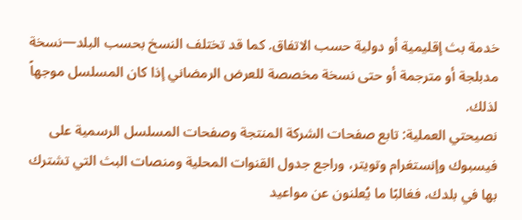خدمة بث إقليمية أو دولية حسب الاتفاق. كما قد تختلف النسخ بحسب البلد—نسخة مدبلجة أو مترجمة أو حتى نسخة مخصصة للعرض الرمضاني إذا كان المسلسل موجهاً لذلك.
نصيحتي العملية: تابع صفحات الشركة المنتجة وصفحات المسلسل الرسمية على فيسبوك وإنستغرام وتويتر، وراجع جدول القنوات المحلية ومنصات البث التي تشترك بها في بلدك، فغالبًا ما يُعلنون عن مواعيد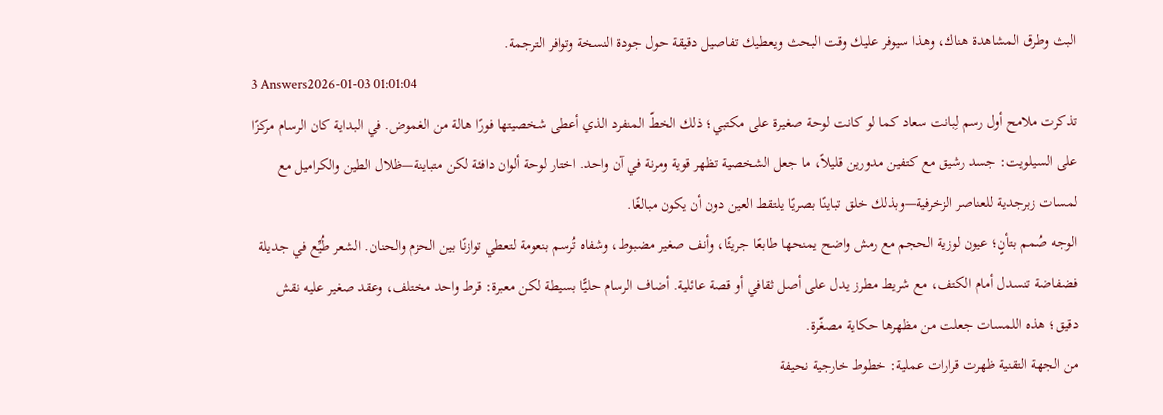البث وطرق المشاهدة هناك، وهذا سيوفر عليك وقت البحث ويعطيك تفاصيل دقيقة حول جودة النسخة وتوافر الترجمة.
3 Answers2026-01-03 01:01:04
تذكرت ملامح أول رسم لِبانت سعاد كما لو كانت لوحة صغيرة على مكتبي؛ ذلك الخطّ المنفرد الذي أعطى شخصيتها فورًا هالة من الغموض. في البداية كان الرسام مركزًا على السيلويت: جسد رشيق مع كتفين مدورين قليلاً، ما جعل الشخصية تظهر قوية ومرنة في آن واحد. اختار لوحة ألوان دافئة لكن متباينة—ظلال الطين والكراميل مع لمسات زبرجدية للعناصر الزخرفية—وبذلك خلق تباينًا بصريًا يلتقط العين دون أن يكون مبالغًا.
الوجه صُمم بتأنٍ؛ عيون لوزية الحجم مع رمش واضح يمنحها طابعًا جريئًا، وأنف صغير مضبوط، وشفاه تُرسم بنعومة لتعطي توازنًا بين الحزم والحنان. الشعر طُيِّع في جديلة فضفاضة تنسدل أمام الكتف، مع شريط مطرز يدل على أصل ثقافي أو قصة عائلية. أضاف الرسام حليًّا بسيطة لكن معبرة: قرط واحد مختلف، وعقد صغير عليه نقش دقيق؛ هذه اللمسات جعلت من مظهرها حكاية مصغّرة.
من الجهة التقنية ظهرت قرارات عملية: خطوط خارجية نحيفة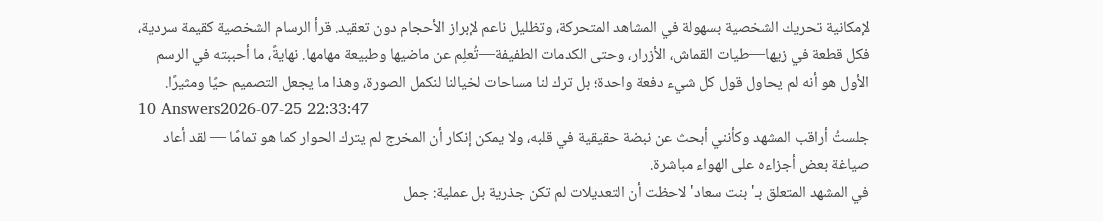لإمكانية تحريك الشخصية بسهولة في المشاهد المتحركة، وتظليل ناعم لإبراز الأحجام دون تعقيد. قرأ الرسام الشخصية كقيمة سردية، فكل قطعة في زيها—طيات القماش، الأزرار، وحتى الكدمات الطفيفة—تُعلِم عن ماضيها وطبيعة مهامها. نهايةً، ما أحببته في الرسم الأول هو أنه لم يحاول قول كل شيء دفعة واحدة؛ بل ترك لنا مساحات لخيالنا لنكمل الصورة، وهذا ما يجعل التصميم حيًا ومثيرًا.
10 Answers2026-07-25 22:33:47
جلستُ أراقب المشهد وكأنني أبحث عن نبضة حقيقية في قلبه، ولا يمكن إنكار أن المخرج لم يترك الحوار كما هو تمامًا — لقد أعاد صياغة بعض أجزاءه على الهواء مباشرة.
في المشهد المتعلق بـ'بنت سعاد' لاحظت أن التعديلات لم تكن جذرية بل عملية: جمل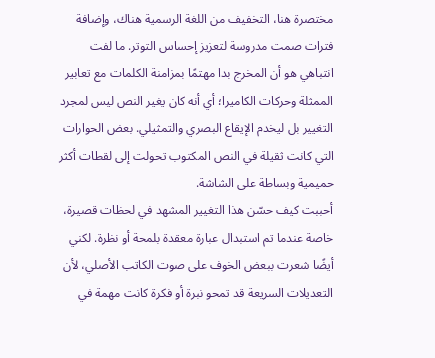مختصرة هنا، التخفيف من اللغة الرسمية هناك، وإضافة فترات صمت مدروسة لتعزيز إحساس التوتر. ما لفت انتباهي هو أن المخرج بدا مهتمًا بمزامنة الكلمات مع تعابير الممثلة وحركات الكاميرا؛ أي أنه كان يغير النص ليس لمجرد التغيير بل ليخدم الإيقاع البصري والتمثيلي. بعض الحوارات التي كانت ثقيلة في النص المكتوب تحولت إلى لقطات أكثر حميمية وبساطة على الشاشة.
أحببت كيف حسّن هذا التغيير المشهد في لحظات قصيرة، خاصة عندما تم استبدال عبارة معقدة بلمحة أو نظرة. لكني أيضًا شعرت ببعض الخوف على صوت الكاتب الأصلي، لأن التعديلات السريعة قد تمحو نبرة أو فكرة كانت مهمة في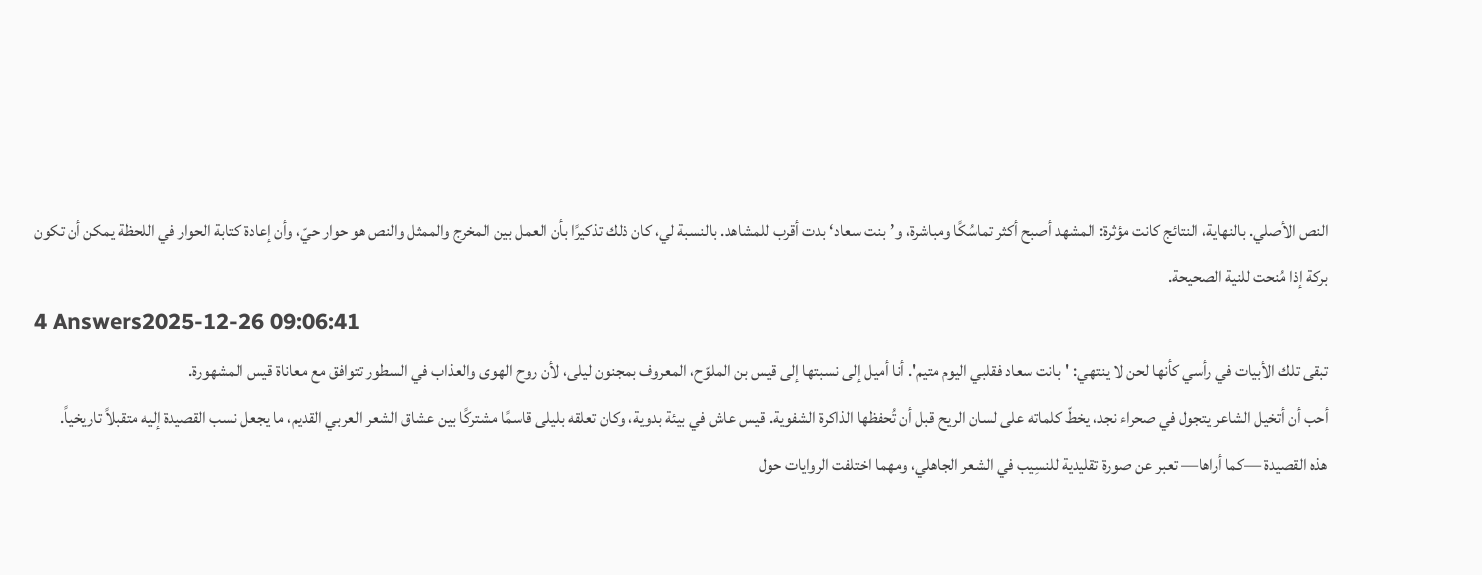النص الأصلي. بالنهاية، النتائج كانت مؤثرة: المشهد أصبح أكثر تماسُكًا ومباشرة، و’بنت سعاد‘ بدت أقرب للمشاهد. بالنسبة لي، كان ذلك تذكيرًا بأن العمل بين المخرج والممثل والنص هو حوار حيّ، وأن إعادة كتابة الحوار في اللحظة يمكن أن تكون بركة إذا مُنحت للنية الصحيحة.
4 Answers2025-12-26 09:06:41
تبقى تلك الأبيات في رأسي كأنها لحن لا ينتهي: 'بانت سعاد فقلبي اليوم متيم'. أنا أميل إلى نسبتها إلى قيس بن الملوّح، المعروف بمجنون ليلى، لأن روح الهوى والعذاب في السطور تتوافق مع معاناة قيس المشهورة.
أحب أن أتخيل الشاعر يتجول في صحراء نجد، يخطّ كلماته على لسان الريح قبل أن تُحفظها الذاكرة الشفوية. قيس عاش في بيئة بدوية، وكان تعلقه بليلى قاسمًا مشتركًا بين عشاق الشعر العربي القديم، ما يجعل نسب القصيدة إليه متقبلاً تاريخياً.
هذه القصيدة —كما أراها— تعبر عن صورة تقليدية للنسِيب في الشعر الجاهلي، ومهما اختلفت الروايات حول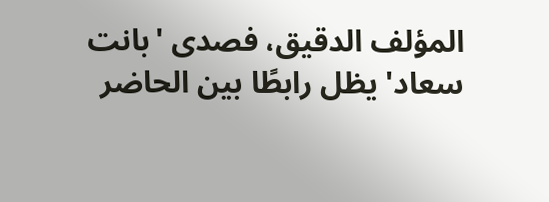المؤلف الدقيق، فصدى 'بانت سعاد' يظل رابطًا بين الحاضر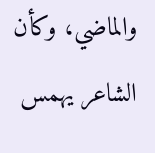والماضي، وكأن الشاعر يهمس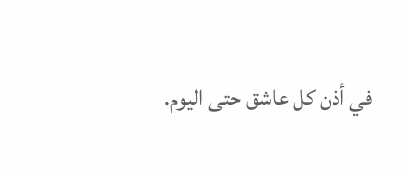في أذن كل عاشق حتى اليوم.